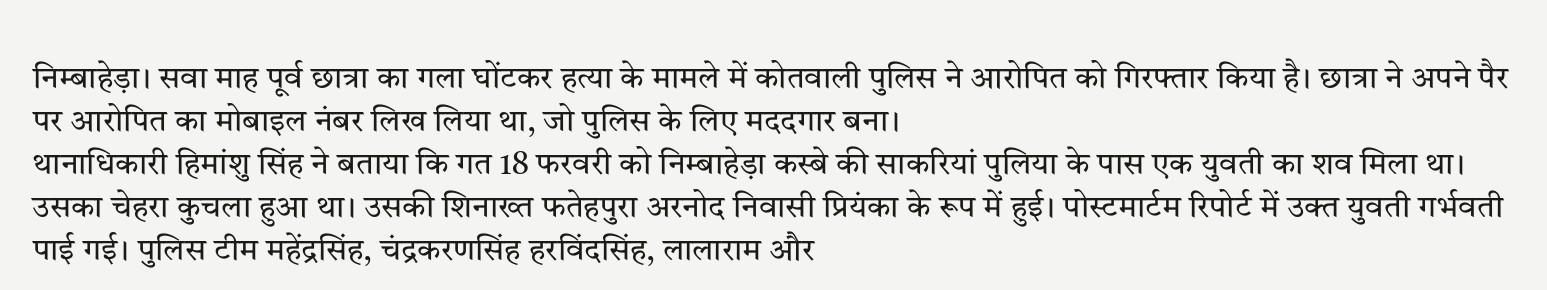निम्बाहेड़ा। सवा माह पूर्व छात्रा का गला घोंटकर हत्या के मामले में कोतवाली पुलिस ने आरोपित को गिरफ्तार किया है। छात्रा ने अपने पैर पर आरोपित का मोबाइल नंबर लिख लिया था, जो पुलिस के लिए मददगार बना।
थानाधिकारी हिमांशु सिंह ने बताया कि गत 18 फरवरी को निम्बाहेड़ा कस्बे की साकरियां पुलिया के पास एक युवती का शव मिला था। उसका चेहरा कुचला हुआ था। उसकी शिनाख्त फतेहपुरा अरनोद निवासी प्रियंका के रूप में हुई। पोस्टमार्टम रिपोर्ट में उक्त युवती गर्भवती पाई गई। पुलिस टीम महेंद्रसिंह, चंद्रकरणसिंह हरविंदसिंह, लालाराम और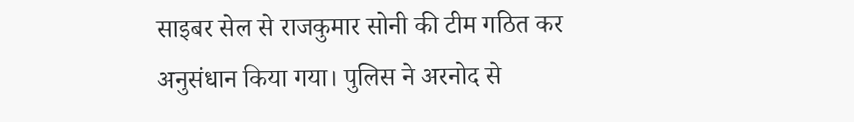साइबर सेल से राजकुमार सोनी की टीम गठित कर अनुसंधान किया गया। पुलिस ने अरनोद से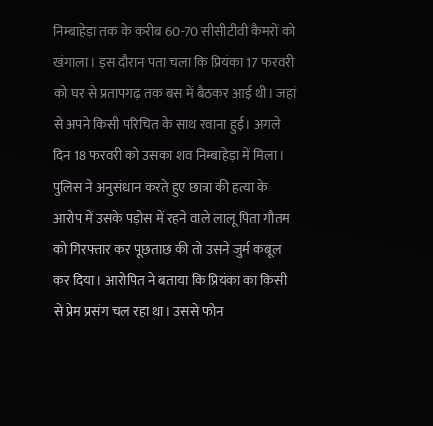निम्बाहेड़ा तक के करीब 60-70 सीसीटीवी कैमरों को खंगाला। इस दौरान पता चला कि प्रियंका 17 फरवरी को घर से प्रतापगढ़ तक बस में बैठकर आई थी। जहां से अपने किसी परिचित के साथ रवाना हुई। अगले दिन 18 फरवरी को उसका शव निम्बाहेड़ा में मिला।
पुलिस ने अनुसंधान करते हुए छात्रा की हत्या के आरोप में उसके पड़ोस में रहने वाले लालू पिता गौतम को गिरफ्तार कर पूछताछ की तो उसने जुर्म कबूल कर दिया। आरोपित ने बताया कि प्रियंका का किसी से प्रेम प्रसंग चल रहा था। उससे फोन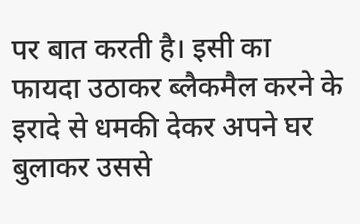पर बात करती है। इसी का फायदा उठाकर ब्लैकमैल करने के इरादे से धमकी देकर अपने घर बुलाकर उससे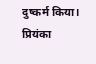दुष्कर्म किया। प्रियंका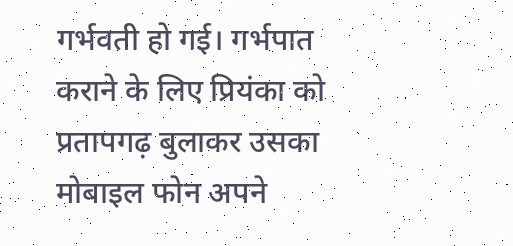गर्भवती हो गई। गर्भपात कराने के लिए प्रियंका को प्रतापगढ़ बुलाकर उसका मोबाइल फोन अपने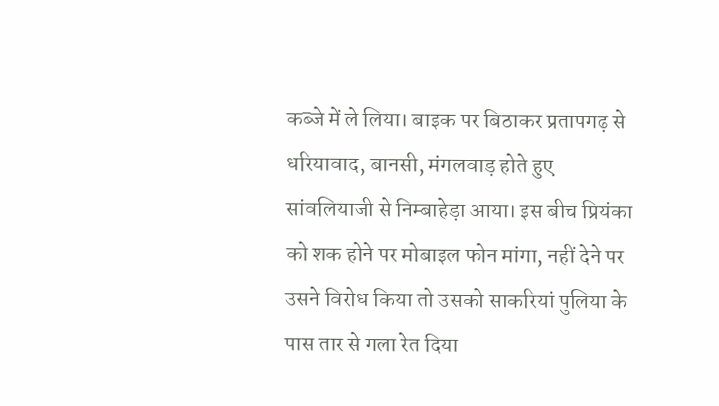कब्जे में ले लिया। बाइक पर बिठाकर प्रतापगढ़ से धरियावाद, बानसी, मंगलवाड़ होते हुए सांवलियाजी से निम्बाहेड़ा आया। इस बीच प्रियंका को शक होने पर मोबाइल फोन मांगा, नहीं देने पर उसने विरोध किया तो उसको साकरियां पुलिया के पास तार से गला रेत दिया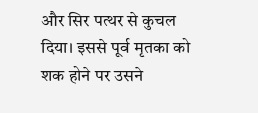और सिर पत्थर से कुचल दिया। इससे पूर्व मृतका को शक होने पर उसने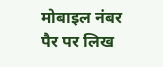मोबाइल नंबर पैर पर लिख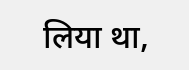लिया था,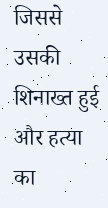जिससे उसकी शिनाख्त हुई और हत्या का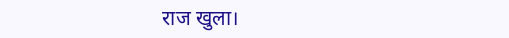राज खुला।